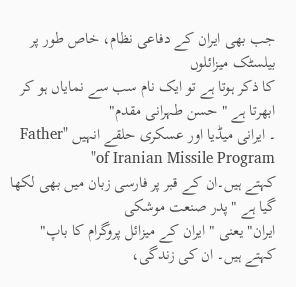جب بھی ایران کے دفاعی نظام، خاص طور پر بیلسٹک میزائلوں
کا ذکر ہوتا ہے تو ایک نام سب سے نمایاں ہو کر ابھرتا ہے " حسن طہرانی مقدم"
۔ ایرانی میڈیا اور عسکری حلقے انہیں "Father of Iranian Missile Program"
کہتے ہیں۔ان کے قبر پر فارسی زبان میں بھی لکھا گیا ہے "پدر صنعت موشکی
ایران" یعنی "ایران کے میزائل پروگرام کا باپ" کہتے ہیں۔ ان کی زندگی،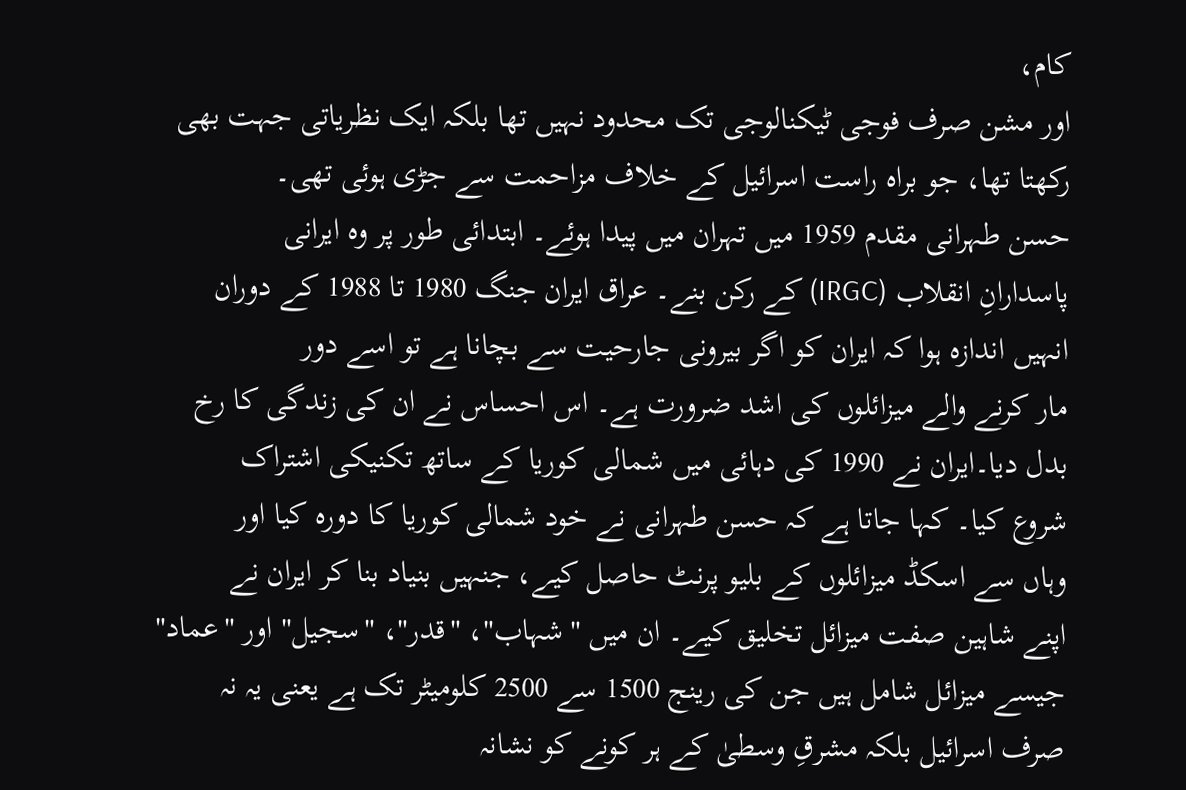کام،
اور مشن صرف فوجی ٹیکنالوجی تک محدود نہیں تھا بلکہ ایک نظریاتی جہت بھی
رکھتا تھا، جو براہ راست اسرائیل کے خلاف مزاحمت سے جڑی ہوئی تھی۔
حسن طہرانی مقدم 1959 میں تہران میں پیدا ہوئے۔ ابتدائی طور پر وہ ایرانی
پاسدارانِ انقلاب (IRGC) کے رکن بنے۔ عراق ایران جنگ 1980 تا 1988 کے دوران
انہیں اندازہ ہوا کہ ایران کو اگر بیرونی جارحیت سے بچانا ہے تو اسے دور
مار کرنے والے میزائلوں کی اشد ضرورت ہے۔ اس احساس نے ان کی زندگی کا رخ
بدل دیا۔ایران نے 1990 کی دہائی میں شمالی کوریا کے ساتھ تکنیکی اشتراک
شروع کیا۔ کہا جاتا ہے کہ حسن طہرانی نے خود شمالی کوریا کا دورہ کیا اور
وہاں سے اسکڈ میزائلوں کے بلیو پرنٹ حاصل کیے، جنہیں بنیاد بنا کر ایران نے
اپنے شاہین صفت میزائل تخلیق کیے۔ ان میں "شہاب"، "قدر"، "سجیل" اور "عماد"
جیسے میزائل شامل ہیں جن کی رینج 1500 سے 2500 کلومیٹر تک ہے یعنی یہ نہ
صرف اسرائیل بلکہ مشرقِ وسطیٰ کے ہر کونے کو نشانہ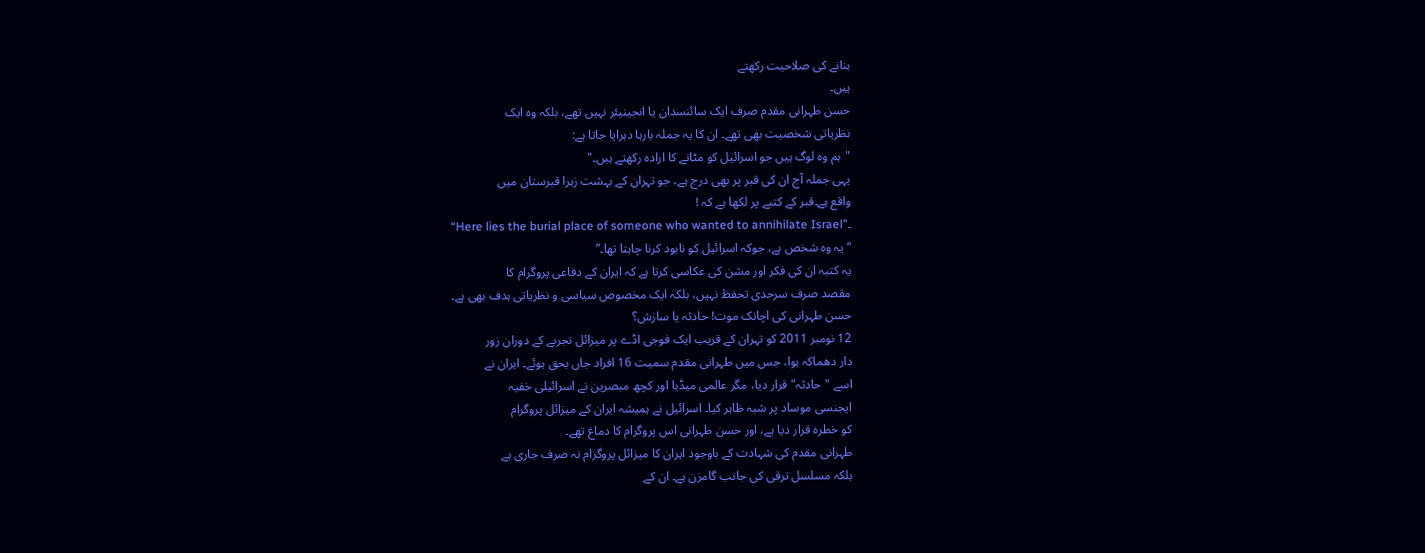بنانے کی صلاحیت رکھتے
ہیں۔
حسن طہرانی مقدم صرف ایک سائنسدان یا انجینیئر نہیں تھے، بلکہ وہ ایک
نظریاتی شخصیت بھی تھے۔ ان کا یہ جملہ بارہا دہرایا جاتا ہے:
"ہم وہ لوگ ہیں جو اسرائیل کو مٹانے کا ارادہ رکھتے ہیں۔"
یہی جملہ آج ان کی قبر پر بھی درج ہے، جو تہران کے بہشت زہرا قبرستان میں
واقع ہے۔قبر کے کتبے پر لکھا ہے کہ !
“Here lies the burial place of someone who wanted to annihilate Israel”۔
“یہ وہ شخص ہے، جوکہ اسرائیل کو نابود کرنا چاہتا تھا۔”
یہ کتبہ ان کی فکر اور مشن کی عکاسی کرتا ہے کہ ایران کے دفاعی پروگرام کا
مقصد صرف سرحدی تحفظ نہیں، بلکہ ایک مخصوص سیاسی و نظریاتی ہدف بھی ہے۔
حسن طہرانی کی اچانک موت! حادثہ یا سازش؟
12 نومبر 2011 کو تہران کے قریب ایک فوجی اڈے پر میزائل تجربے کے دوران زور
دار دھماکہ ہوا، جس میں طہرانی مقدم سمیت 16 افراد جاں بحق ہوئے۔ ایران نے
اسے "حادثہ" قرار دیا، مگر عالمی میڈیا اور کچھ مبصرین نے اسرائیلی خفیہ
ایجنسی موساد پر شبہ ظاہر کیا۔ اسرائیل نے ہمیشہ ایران کے میزائل پروگرام
کو خطرہ قرار دیا ہے، اور حسن طہرانی اس پروگرام کا دماغ تھے۔
طہرانی مقدم کی شہادت کے باوجود ایران کا میزائل پروگرام نہ صرف جاری ہے
بلکہ مسلسل ترقی کی جانب گامزن ہے۔ ان کے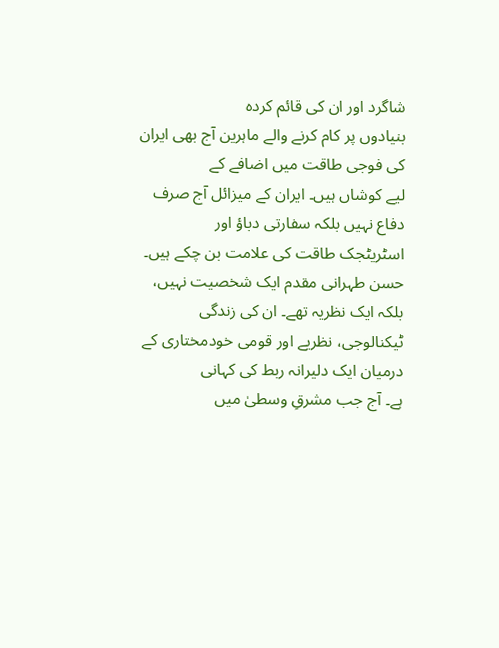شاگرد اور ان کی قائم کردہ
بنیادوں پر کام کرنے والے ماہرین آج بھی ایران کی فوجی طاقت میں اضافے کے
لیے کوشاں ہیں۔ ایران کے میزائل آج صرف دفاع نہیں بلکہ سفارتی دباؤ اور
اسٹریٹجک طاقت کی علامت بن چکے ہیں۔
حسن طہرانی مقدم ایک شخصیت نہیں، بلکہ ایک نظریہ تھے۔ ان کی زندگی
ٹیکنالوجی، نظریے اور قومی خودمختاری کے درمیان ایک دلیرانہ ربط کی کہانی
ہے۔ آج جب مشرقِ وسطیٰ میں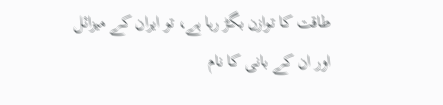طاقت کا توازن بگڑ رہا ہے، تو ایران کے میزائل
اور ان کے بانی کا نام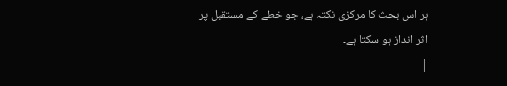ہر اس بحث کا مرکزی نکتہ ہے، جو خطے کے مستقبل پر
اثر انداز ہو سکتا ہے۔
|